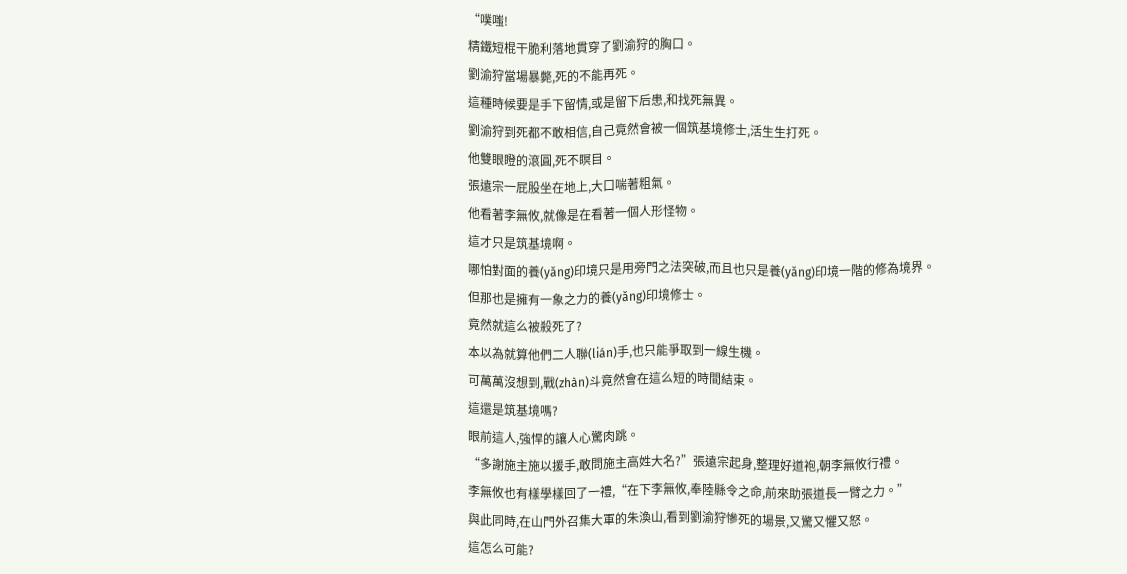“噗嗤!
精鐵短棍干脆利落地貫穿了劉渝狩的胸口。
劉渝狩當場暴斃,死的不能再死。
這種時候要是手下留情,或是留下后患,和找死無異。
劉渝狩到死都不敢相信,自己竟然會被一個筑基境修士,活生生打死。
他雙眼瞪的滾圓,死不瞑目。
張遠宗一屁股坐在地上,大口喘著粗氣。
他看著李無攸,就像是在看著一個人形怪物。
這才只是筑基境啊。
哪怕對面的養(yǎng)印境只是用旁門之法突破,而且也只是養(yǎng)印境一階的修為境界。
但那也是擁有一象之力的養(yǎng)印境修士。
竟然就這么被殺死了?
本以為就算他們二人聯(lián)手,也只能爭取到一線生機。
可萬萬沒想到,戰(zhàn)斗竟然會在這么短的時間結束。
這還是筑基境嗎?
眼前這人,強悍的讓人心驚肉跳。
“多謝施主施以援手,敢問施主高姓大名?”張遠宗起身,整理好道袍,朝李無攸行禮。
李無攸也有樣學樣回了一禮,“在下李無攸,奉陸縣令之命,前來助張道長一臂之力。”
與此同時,在山門外召集大軍的朱渙山,看到劉渝狩慘死的場景,又驚又懼又怒。
這怎么可能?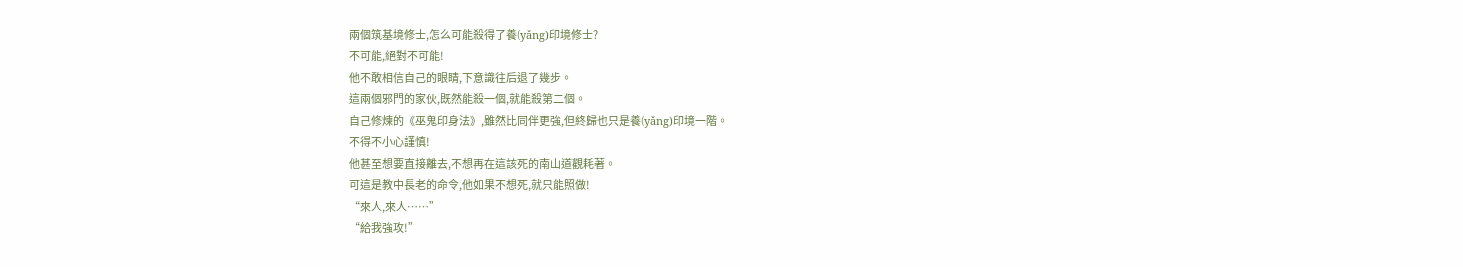兩個筑基境修士,怎么可能殺得了養(yǎng)印境修士?
不可能,絕對不可能!
他不敢相信自己的眼睛,下意識往后退了幾步。
這兩個邪門的家伙,既然能殺一個,就能殺第二個。
自己修煉的《巫鬼印身法》,雖然比同伴更強,但終歸也只是養(yǎng)印境一階。
不得不小心謹慎!
他甚至想要直接離去,不想再在這該死的南山道觀耗著。
可這是教中長老的命令,他如果不想死,就只能照做!
“來人,來人……”
“給我強攻!”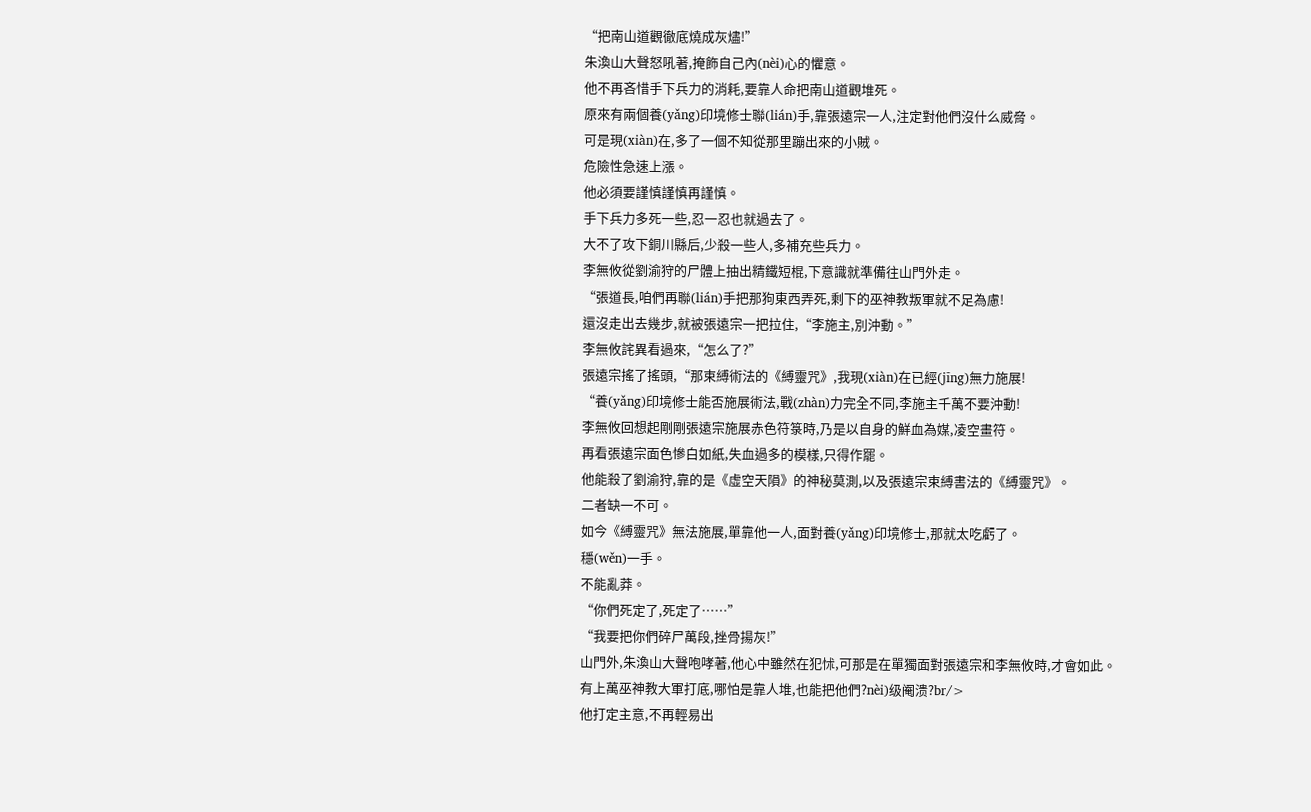“把南山道觀徹底燒成灰燼!”
朱渙山大聲怒吼著,掩飾自己內(nèi)心的懼意。
他不再吝惜手下兵力的消耗,要靠人命把南山道觀堆死。
原來有兩個養(yǎng)印境修士聯(lián)手,靠張遠宗一人,注定對他們沒什么威脅。
可是現(xiàn)在,多了一個不知從那里蹦出來的小賊。
危險性急速上漲。
他必須要謹慎謹慎再謹慎。
手下兵力多死一些,忍一忍也就過去了。
大不了攻下銅川縣后,少殺一些人,多補充些兵力。
李無攸從劉渝狩的尸體上抽出精鐵短棍,下意識就準備往山門外走。
“張道長,咱們再聯(lián)手把那狗東西弄死,剩下的巫神教叛軍就不足為慮!
還沒走出去幾步,就被張遠宗一把拉住,“李施主,別沖動。”
李無攸詫異看過來,“怎么了?”
張遠宗搖了搖頭,“那束縛術法的《縛靈咒》,我現(xiàn)在已經(jīng)無力施展!
“養(yǎng)印境修士能否施展術法,戰(zhàn)力完全不同,李施主千萬不要沖動!
李無攸回想起剛剛張遠宗施展赤色符箓時,乃是以自身的鮮血為媒,凌空畫符。
再看張遠宗面色慘白如紙,失血過多的模樣,只得作罷。
他能殺了劉渝狩,靠的是《虛空天隕》的神秘莫測,以及張遠宗束縛書法的《縛靈咒》。
二者缺一不可。
如今《縛靈咒》無法施展,單靠他一人,面對養(yǎng)印境修士,那就太吃虧了。
穩(wěn)一手。
不能亂莽。
“你們死定了,死定了……”
“我要把你們碎尸萬段,挫骨揚灰!”
山門外,朱渙山大聲咆哮著,他心中雖然在犯怵,可那是在單獨面對張遠宗和李無攸時,才會如此。
有上萬巫神教大軍打底,哪怕是靠人堆,也能把他們?nèi)级阉溃?br/>
他打定主意,不再輕易出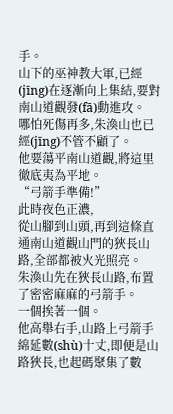手。
山下的巫神教大軍,已經(jīng)在逐漸向上集結,要對南山道觀發(fā)動進攻。
哪怕死傷再多,朱渙山也已經(jīng)不管不顧了。
他要蕩平南山道觀,將這里徹底夷為平地。
“弓箭手準備!”
此時夜色正濃,
從山腳到山頭,再到這條直通南山道觀山門的狹長山路,全部都被火光照亮。
朱渙山先在狹長山路,布置了密密麻麻的弓箭手。
一個挨著一個。
他高舉右手,山路上弓箭手綿延數(shù)十丈,即便是山路狹長,也起碼聚集了數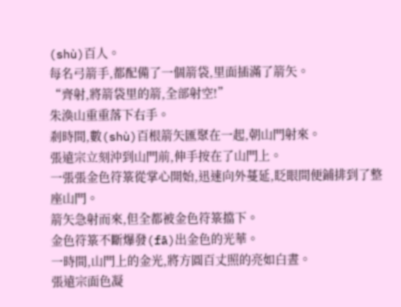(shù)百人。
每名弓箭手,都配備了一個箭袋,里面插滿了箭矢。
“齊射,將箭袋里的箭,全部射空!”
朱渙山重重落下右手。
剎時間,數(shù)百根箭矢匯聚在一起,朝山門射來。
張遠宗立刻沖到山門前,伸手按在了山門上。
一張張金色符箓從掌心開始,迅速向外蔓延,眨眼間便鋪排到了整座山門。
箭矢急射而來,但全都被金色符箓擋下。
金色符箓不斷爆發(fā)出金色的光華。
一時間,山門上的金光,將方圓百丈照的亮如白晝。
張遠宗面色凝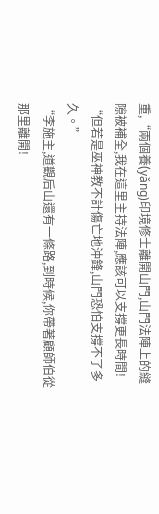重,“兩個養(yǎng)印境修士離開山門,山門法陣上的縫隙被補全,我在這里主持法陣,應該可以支撐更長時間!
“但若是巫神教不計傷亡地沖鋒,山門恐怕支撐不了多久。”
“李施主,道觀后山還有一條路,到時候,你帶著顧師伯從那里離開!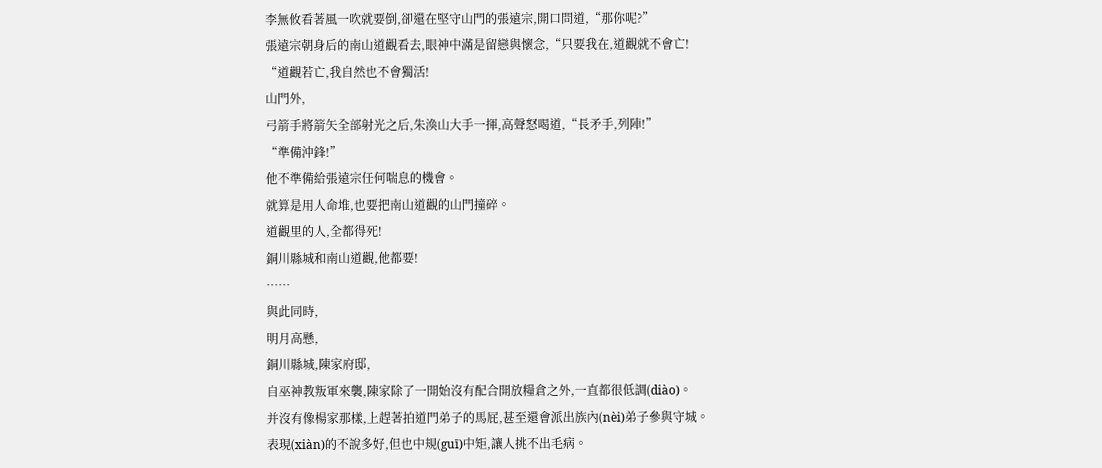李無攸看著風一吹就要倒,卻還在堅守山門的張遠宗,開口問道,“那你呢?”
張遠宗朝身后的南山道觀看去,眼神中滿是留戀與懷念,“只要我在,道觀就不會亡!
“道觀若亡,我自然也不會獨活!
山門外,
弓箭手將箭矢全部射光之后,朱渙山大手一揮,高聲怒喝道,“長矛手,列陣!”
“準備沖鋒!”
他不準備給張遠宗任何喘息的機會。
就算是用人命堆,也要把南山道觀的山門撞碎。
道觀里的人,全都得死!
銅川縣城和南山道觀,他都要!
……
與此同時,
明月高懸,
銅川縣城,陳家府邸,
自巫神教叛軍來襲,陳家除了一開始沒有配合開放糧倉之外,一直都很低調(diào)。
并沒有像楊家那樣,上趕著拍道門弟子的馬屁,甚至還會派出族內(nèi)弟子參與守城。
表現(xiàn)的不說多好,但也中規(guī)中矩,讓人挑不出毛病。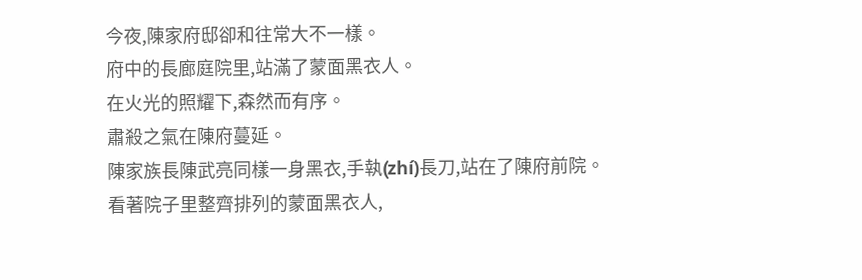今夜,陳家府邸卻和往常大不一樣。
府中的長廊庭院里,站滿了蒙面黑衣人。
在火光的照耀下,森然而有序。
肅殺之氣在陳府蔓延。
陳家族長陳武亮同樣一身黑衣,手執(zhí)長刀,站在了陳府前院。
看著院子里整齊排列的蒙面黑衣人,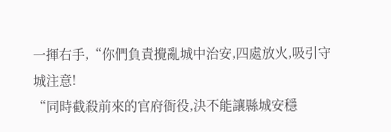一揮右手,“你們負責攪亂城中治安,四處放火,吸引守城注意!
“同時截殺前來的官府衙役,決不能讓縣城安穩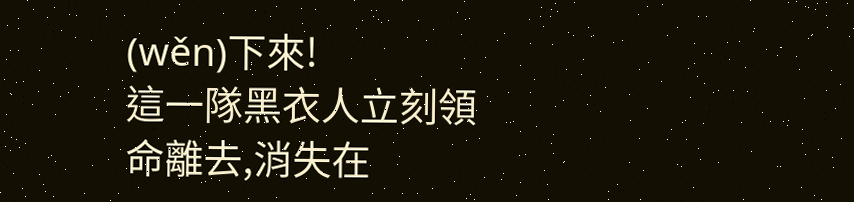(wěn)下來!
這一隊黑衣人立刻領命離去,消失在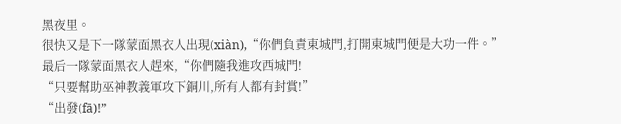黑夜里。
很快又是下一隊蒙面黑衣人出現(xiàn),“你們負責東城門,打開東城門便是大功一件。”
最后一隊蒙面黑衣人趕來,“你們隨我進攻西城門!
“只要幫助巫神教義軍攻下銅川,所有人都有封賞!”
“出發(fā)!”